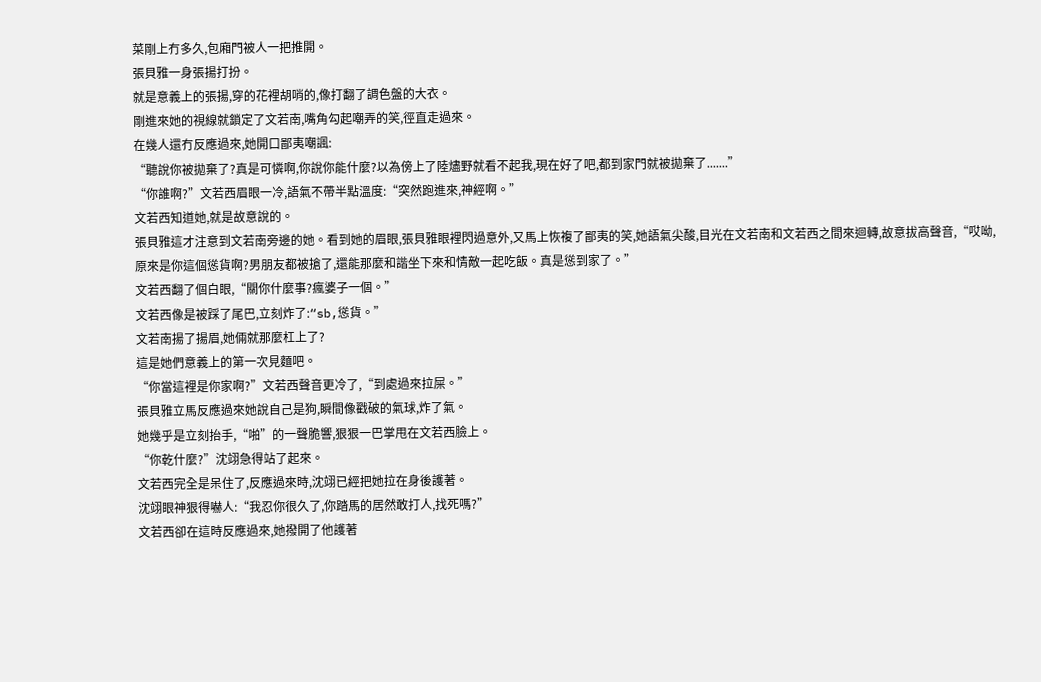菜剛上冇多久,包廂門被人一把推開。
張貝雅一身張揚打扮。
就是意義上的張揚,穿的花裡胡哨的,像打翻了調色盤的大衣。
剛進來她的視線就鎖定了文若南,嘴角勾起嘲弄的笑,徑直走過來。
在幾人還冇反應過來,她開口鄙夷嘲諷:
“聽說你被拋棄了?真是可憐啊,你說你能什麼?以為傍上了陸燼野就看不起我,現在好了吧,都到家門就被拋棄了.......”
“你誰啊?”文若西眉眼一冷,語氣不帶半點溫度:“突然跑進來,神經啊。”
文若西知道她,就是故意說的。
張貝雅這才注意到文若南旁邊的她。看到她的眉眼,張貝雅眼裡閃過意外,又馬上恢複了鄙夷的笑,她語氣尖酸,目光在文若南和文若西之間來迴轉,故意拔高聲音,“哎呦,原來是你這個慫貨啊?男朋友都被搶了,還能那麼和諧坐下來和情敵一起吃飯。真是慫到家了。”
文若西翻了個白眼,“關你什麼事?瘋婆子一個。”
文若西像是被踩了尾巴,立刻炸了:“sb,慫貨。”
文若南揚了揚眉,她倆就那麼杠上了?
這是她們意義上的第一次見麵吧。
“你當這裡是你家啊?”文若西聲音更冷了,“到處過來拉屎。”
張貝雅立馬反應過來她說自己是狗,瞬間像戳破的氣球,炸了氣。
她幾乎是立刻抬手,“啪”的一聲脆響,狠狠一巴掌甩在文若西臉上。
“你乾什麼?”沈翊急得站了起來。
文若西完全是呆住了,反應過來時,沈翊已經把她拉在身後護著。
沈翊眼神狠得嚇人:“我忍你很久了,你踏馬的居然敢打人,找死嗎?”
文若西卻在這時反應過來,她撥開了他護著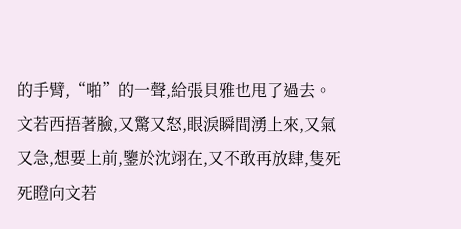的手臂,“啪”的一聲,給張貝雅也甩了過去。
文若西捂著臉,又驚又怒,眼淚瞬間湧上來,又氣又急,想要上前,鑒於沈翊在,又不敢再放肆,隻死死瞪向文若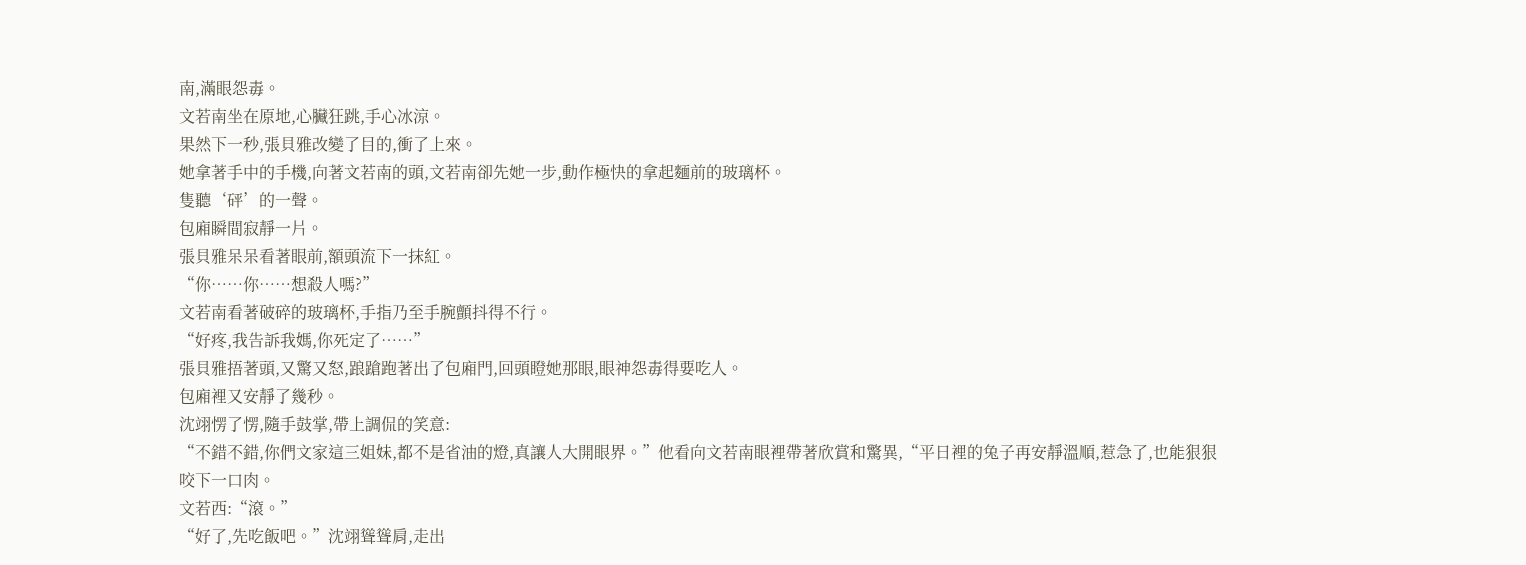南,滿眼怨毒。
文若南坐在原地,心臟狂跳,手心冰涼。
果然下一秒,張貝雅改變了目的,衝了上來。
她拿著手中的手機,向著文若南的頭,文若南卻先她一步,動作極快的拿起麵前的玻璃杯。
隻聽‘砰’的一聲。
包廂瞬間寂靜一片。
張貝雅呆呆看著眼前,額頭流下一抹紅。
“你……你……想殺人嗎?”
文若南看著破碎的玻璃杯,手指乃至手腕顫抖得不行。
“好疼,我告訴我媽,你死定了……”
張貝雅捂著頭,又驚又怒,踉蹌跑著出了包廂門,回頭瞪她那眼,眼神怨毒得要吃人。
包廂裡又安靜了幾秒。
沈翊愣了愣,隨手鼓掌,帶上調侃的笑意:
“不錯不錯,你們文家這三姐妹,都不是省油的燈,真讓人大開眼界。”他看向文若南眼裡帶著欣賞和驚異,“平日裡的兔子再安靜溫順,惹急了,也能狠狠咬下一口肉。
文若西:“滾。”
“好了,先吃飯吧。”沈翊聳聳肩,走出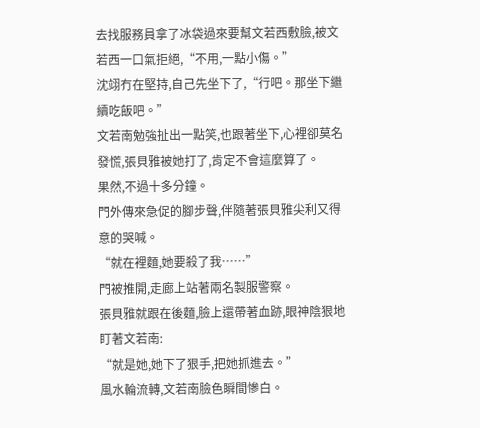去找服務員拿了冰袋過來要幫文若西敷臉,被文若西一口氣拒絕,“不用,一點小傷。”
沈翊冇在堅持,自己先坐下了,“行吧。那坐下繼續吃飯吧。”
文若南勉強扯出一點笑,也跟著坐下,心裡卻莫名發慌,張貝雅被她打了,肯定不會這麼算了。
果然,不過十多分鐘。
門外傳來急促的腳步聲,伴隨著張貝雅尖利又得意的哭喊。
“就在裡麵,她要殺了我……”
門被推開,走廊上站著兩名製服警察。
張貝雅就跟在後麵,臉上還帶著血跡,眼神陰狠地盯著文若南:
“就是她,她下了狠手,把她抓進去。”
風水輪流轉,文若南臉色瞬間慘白。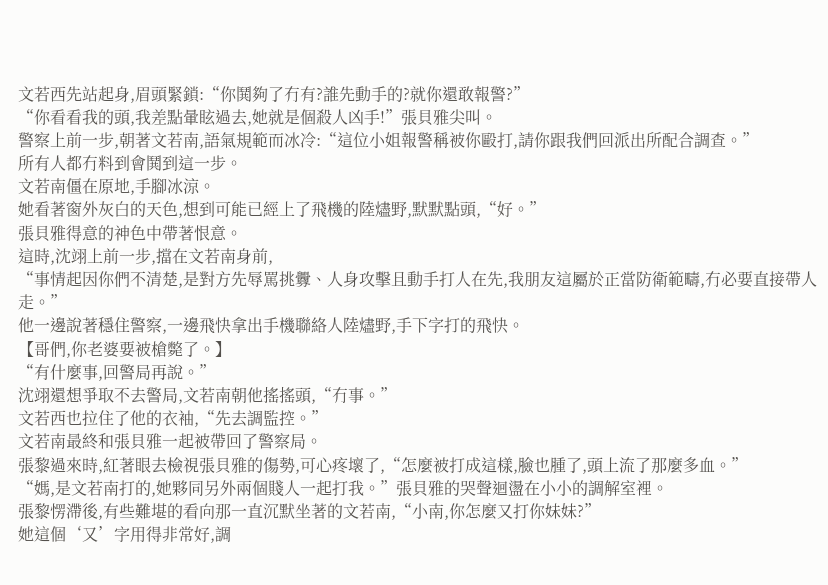文若西先站起身,眉頭緊鎖:“你鬨夠了冇有?誰先動手的?就你還敢報警?”
“你看看我的頭,我差點暈眩過去,她就是個殺人凶手!”張貝雅尖叫。
警察上前一步,朝著文若南,語氣規範而冰冷:“這位小姐報警稱被你毆打,請你跟我們回派出所配合調查。”
所有人都冇料到會鬨到這一步。
文若南僵在原地,手腳冰涼。
她看著窗外灰白的天色,想到可能已經上了飛機的陸燼野,默默點頭,“好。”
張貝雅得意的神色中帶著恨意。
這時,沈翊上前一步,擋在文若南身前,
“事情起因你們不清楚,是對方先辱罵挑釁、人身攻擊且動手打人在先,我朋友這屬於正當防衛範疇,冇必要直接帶人走。”
他一邊說著穩住警察,一邊飛快拿出手機聯絡人陸燼野,手下字打的飛快。
【哥們,你老婆要被槍斃了。】
“有什麼事,回警局再說。”
沈翊還想爭取不去警局,文若南朝他搖搖頭,“冇事。”
文若西也拉住了他的衣袖,“先去調監控。”
文若南最終和張貝雅一起被帶回了警察局。
張黎過來時,紅著眼去檢視張貝雅的傷勢,可心疼壞了,“怎麼被打成這樣,臉也腫了,頭上流了那麼多血。”
“媽,是文若南打的,她夥同另外兩個賤人一起打我。”張貝雅的哭聲迴盪在小小的調解室裡。
張黎愣滯後,有些難堪的看向那一直沉默坐著的文若南,“小南,你怎麼又打你妹妹?”
她這個‘又’字用得非常好,調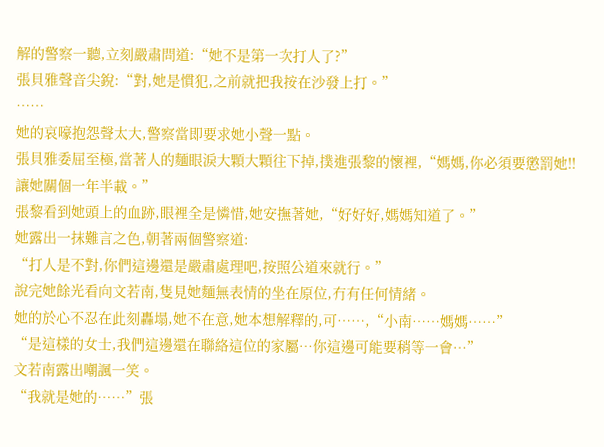解的警察一聽,立刻嚴肅問道:“她不是第一次打人了?”
張貝雅聲音尖銳:“對,她是慣犯,之前就把我按在沙發上打。”
……
她的哀嚎抱怨聲太大,警察當即要求她小聲一點。
張貝雅委屈至極,當著人的麵眼淚大顆大顆往下掉,撲進張黎的懷裡,“媽媽,你必須要懲罰她!!讓她關個一年半載。”
張黎看到她頭上的血跡,眼裡全是憐惜,她安撫著她,“好好好,媽媽知道了。”
她露出一抹難言之色,朝著兩個警察道:
“打人是不對,你們這邊還是嚴肅處理吧,按照公道來就行。”
說完她餘光看向文若南,隻見她麵無表情的坐在原位,冇有任何情緒。
她的於心不忍在此刻轟塌,她不在意,她本想解釋的,可……,“小南……媽媽……”
“是這樣的女士,我們這邊還在聯絡這位的家屬…你這邊可能要稍等一會…”
文若南露出嘲諷一笑。
“我就是她的……”張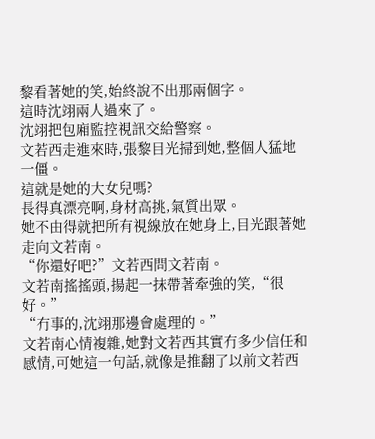黎看著她的笑,始終說不出那兩個字。
這時沈翊兩人過來了。
沈翊把包廂監控視訊交給警察。
文若西走進來時,張黎目光掃到她,整個人猛地一僵。
這就是她的大女兒嗎?
長得真漂亮啊,身材高挑,氣質出眾。
她不由得就把所有視線放在她身上,目光跟著她走向文若南。
“你還好吧?”文若西問文若南。
文若南搖搖頭,揚起一抹帶著牽強的笑,“很好。”
“冇事的,沈翊那邊會處理的。”
文若南心情複雜,她對文若西其實冇多少信任和感情,可她這一句話,就像是推翻了以前文若西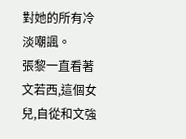對她的所有冷淡嘲諷。
張黎一直看著文若西,這個女兒,自從和文強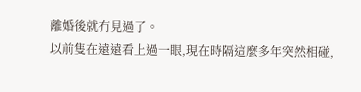離婚後就冇見過了。
以前隻在遠遠看上過一眼,現在時隔這麼多年突然相碰,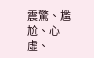震驚、尷尬、心虛、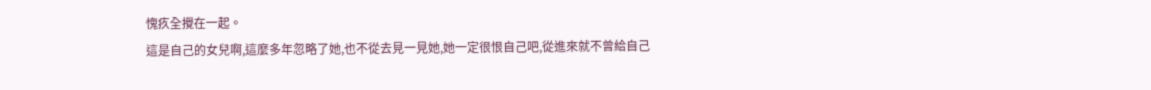愧疚全攪在一起。
這是自己的女兒啊,這麼多年忽略了她,也不從去見一見她,她一定很恨自己吧,從進來就不曾給自己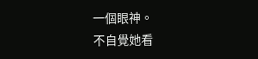一個眼神。
不自覺她看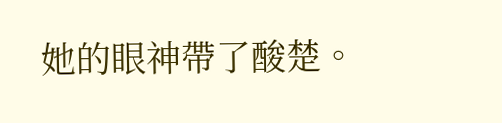她的眼神帶了酸楚。